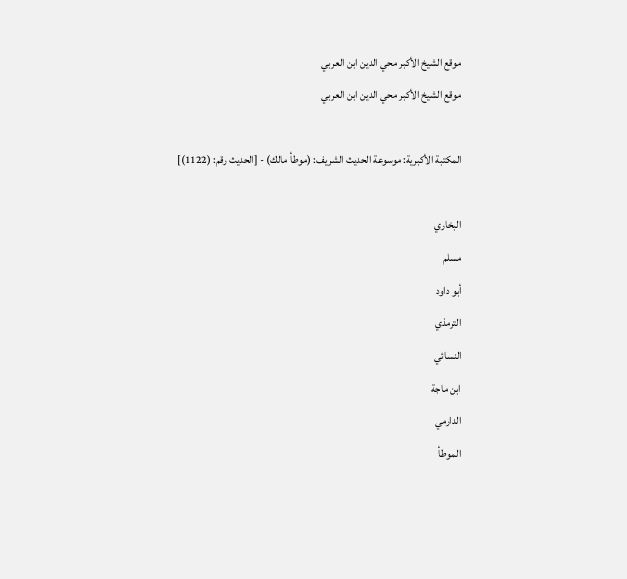موقع الشيخ الأكبر محي الدين ابن العربي
موقع الشيخ الأكبر محي الدين ابن العربي

المكتبة الأكبرية: موسوعة الحديث الشريف: (موطأ مالك) - [الحديث رقم: (1122)]

البخاري
مسلم
أبو داود
الترمذي
النسائي
ابن ماجة
الدارمي
الموطأ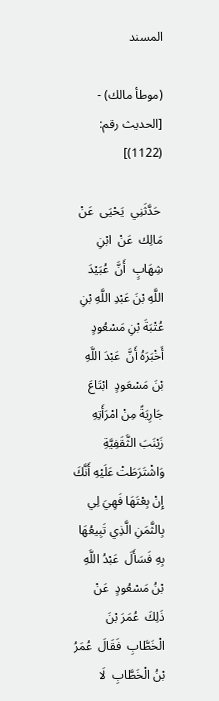المسند

(موطأ مالك) - [الحديث رقم: (1122)]

 حَدَّثَنِي  يَحْيَى  عَنْ  مَالِك  عَنْ  ابْنِ شِهَابٍ  أَنَّ  عُبَيْدَ اللَّهِ بْنَ عَبْدِ اللَّهِ بْنِ عُتْبَةَ بْنِ مَسْعُودٍ  أَخْبَرَهُ أَنَّ  عَبْدَ اللَّهِ بْنَ مَسْعَودٍ  ابْتَاعَ جَارِيَةً مِنْ امْرَأَتِهِ  زَيْنَبَ الثَّقَفِيَّةِ  وَاشْتَرَطَتْ عَلَيْهِ أَنَّكَ إِنْ بِعْتَهَا فَهِيَ لِي بِالثَّمَنِ الَّذِي تَبِيعُهَا بِهِ فَسَأَلَ  عَبْدُ اللَّهِ بْنُ مَسْعُودٍ  عَنْ ذَلِكَ  عُمَرَ بْنَ الْخَطَّابِ  فَقَالَ  عُمَرُ بْنُ الْخَطَّابِ  لَا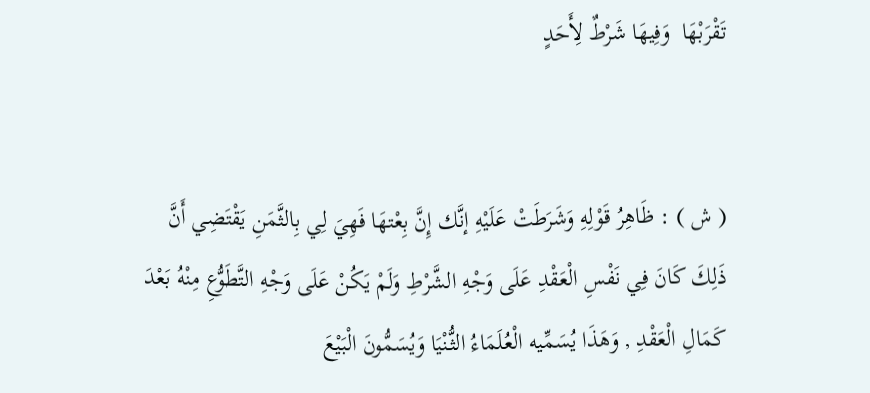تَقْرَبْهَا  وَفِيهَا شَرْطٌ لِأَحَدٍ


( ش ) : ظَاهِرُ قَوْلِهِ وَشَرَطَتْ عَلَيْهِ إنَّك إِنَّ بِعْتهَا فَهِيَ لِي بِالثَّمَنِ يَقْتَضِي أَنَّ ذَلِكَ كَانَ فِي نَفْسِ الْعَقْدِ عَلَى وَجْهِ الشَّرْطِ وَلَمْ يَكُنْ عَلَى وَجْهِ التَّطَوُّعِ مِنْهُ بَعْدَ كَمَالِ الْعَقْدِ , وَهَذَا يُسَمِّيه الْعُلَمَاءُ الثُّنْيَا وَيُسَمُّونَ الْبَيْعَ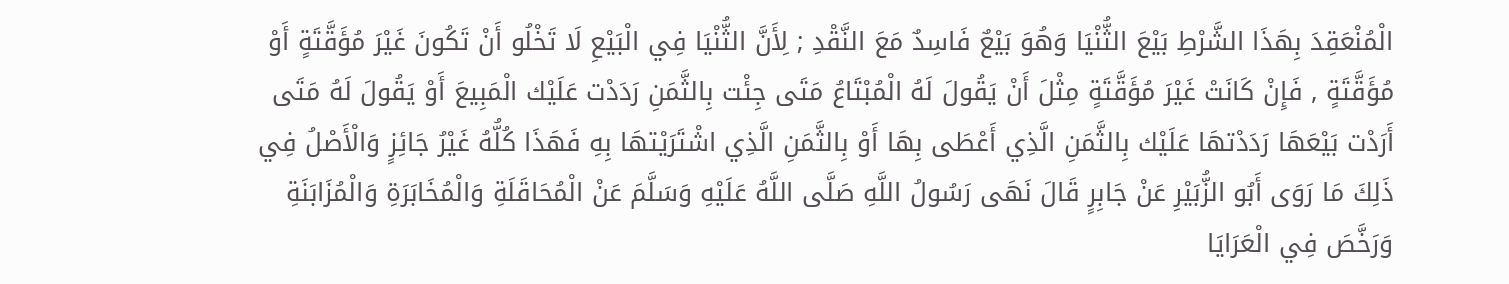الْمُنْعَقِدَ بِهَذَا الشَّرْطِ بَيْعَ الثُّنْيَا وَهُوَ بَيْعٌ فَاسِدٌ مَعَ النَّقْدِ ; لِأَنَّ الثُّنْيَا فِي الْبَيْعِ لَا تَخْلُو أَنْ تَكُونَ غَيْرَ مُؤَقَّتَةٍ أَوْ مُؤَقَّتَةٍ , فَإِنْ كَانَتْ غَيْرَ مُؤَقَّتَةٍ مِثْلَ أَنْ يَقُولَ لَهُ الْمُبْتَاعُ مَتَى جِئْت بِالثَّمَنِ رَدَدْت عَلَيْك الْمَبِيعَ أَوْ يَقُولَ لَهُ مَتَى أَرَدْت بَيْعَهَا رَدَدْتهَا عَلَيْك بِالثَّمَنِ الَّذِي أَعْطَى بِهَا أَوْ بِالثَّمَنِ الَّذِي اشْتَرَيْتهَا بِهِ فَهَذَا كُلُّهُ غَيْرُ جَائِزٍ وَالْأَصْلُ فِي ذَلِكَ مَا رَوَى أَبُو الزُّبَيْرِ عَنْ جَابِرٍ قَالَ نَهَى رَسُولُ اللَّهِ صَلَّى اللَّهُ عَلَيْهِ وَسَلَّمَ عَنْ الْمُحَاقَلَةِ وَالْمُخَابَرَةِ وَالْمُزَابَنَةِ وَرَخَّصَ فِي الْعَرَايَا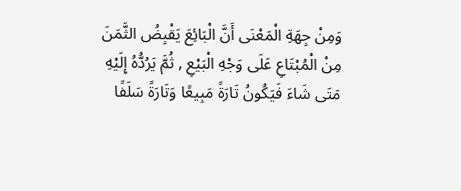وَمِنْ جِهَةِ الْمَعْنَى أَنَّ الْبَائِعَ يَقْبِضُ الثَّمَنَ مِنْ الْمُبْتَاعِ عَلَى وَجْهِ الْبَيْعِ , ثُمَّ يَرُدُّهُ إِلَيْهِ مَتَى شَاءَ فَيَكُونُ تَارَةً مَبِيعًا وَتَارَةً سَلَفًا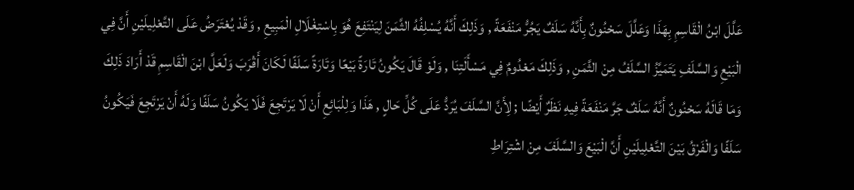عَلَّلَ ابْنُ الْقَاسِمِ بِهَذَا وَعَلَّلَ سَحْنُونٌ بِأَنَّهُ سَلَفٌ يَجُرُّ مَنْفَعَةً , وَذَلِكَ أَنَّهُ يُسْلِفُهُ الثَّمَنَ لِيَنْتَفِعَ هُوَ بِاسْتِغْلَالِ الْمَبِيعِ , وَقَدْ يُعْتَرَضُ عَلَى التَّعْلِيلَيْنِ أَنَّ فِي الْبَيْعِ وَالسَّلَفِ يَتَمَيَّزُ السَّلَفُ مِنْ الثَّمَنِ , وَذَلِكَ مَعْدُومٌ فِي مَسْأَلَتِنَا , وَلَوْ قَالَ يَكُونُ تَارَةً بَيْعًا وَتَارَةً سَلَفًا لَكَانَ أَقْرَبَ وَلَعَلَّ ابْنَ الْقَاسِمِ قَدْ أَرَادَ ذَلِكَ وَمَا قَالَهُ سَحْنُونٌ أَنَّهُ سَلَفٌ جَرَّ مَنْفَعَةً فِيهِ نَظَرٌ أَيْضًا ; لِأَنَّ السَّلَفَ يُرَدُّ عَلَى كُلِّ حَالٍ , هَذَا وَلِلْبَائِعِ أَنْ لَا يَرْتَجِعَ فَلَا يَكُونُ سَلَفًا وَلَهُ أَنْ يَرْتَجِعَ فَيَكُونُ سَلَفًا وَالْفَرْقُ بَيْنَ التَّعْلِيلَيْنِ أَنَّ الْبَيْعَ وَالسَّلَفَ مِنْ اشْتِرَاطِ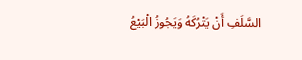السَّلَفِ أَنْ يَتْرُكَهُ وَيَجُوزُ الْبَيْعُ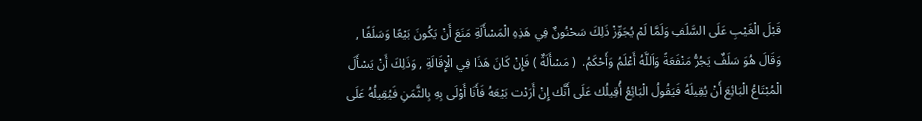قَبْلَ الْغَيْبِ عَلَى السَّلَفِ وَلَمَّا لَمْ يُجَوِّزْ ذَلِكَ سَحْنُونٌ فِي هَذِهِ الْمَسْأَلَةِ مَنَعَ أَنْ يَكُونَ بَيْعًا وَسَلَفًا , وَقَالَ هُوَ سَلَفٌ يَجُرُّ مَنْفَعَةً وَاَللَّهُ أَعْلَمُ وَأَحْكَمُ.  ( مَسْأَلَةٌ ) فَإِنْ كَانَ هَذَا فِي الْإِقَالَةِ , وَذَلِكَ أَنْ يَسْأَلَ الْمُبْتَاعُ الْبَائِعَ أَنْ يُقِيلَهُ فَيَقُولُ الْبَائِعُ أُقِيلُك عَلَى أَنَّك إِنْ أَرَدْت بَيْعَهُ فَأَنَا أَوْلَى بِهِ بِالثَّمَنِ فَيُقِيلُهُ عَلَى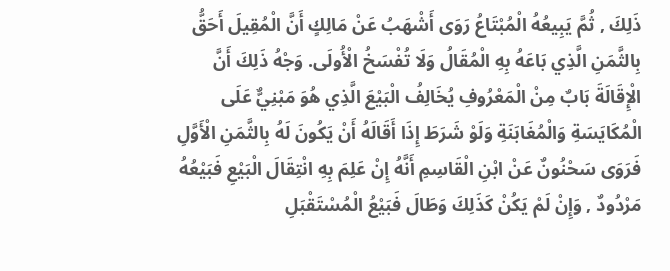ذَلِكَ , ثُمَّ يَبِيعُهُ الْمُبْتَاعُ رَوَى أَشْهَبُ عَنْ مَالِكٍ أَنَّ الْمُقِيلَ أَحَقُّ بِالثَّمَنِ الَّذِي بَاعَهُ بِهِ الْمُقَالُ وَلَا تُفْسَخُ الْأُولَى. وَجْهُ ذَلِكَ أَنَّ الْإِقَالَةَ بَابٌ مِنْ الْمَعْرُوفِ يُخَالِفُ الْبَيْعَ الَّذِي هُوَ مَبْنِيٌّ عَلَى الْمُكَايَسَةِ وَالْمُغَابَنَةِ وَلَوْ شَرَطَ إِذَا أَقَالَهُ أَنْ يَكُونَ لَهُ بِالثَّمَنِ الْأَوَّلِ فَرَوَى سَحْنُونٌ عَنْ ابْنِ الْقَاسِمِ أَنَّهُ إِنْ عَلِمَ بِهِ انْتِقَالَ الْبَيْعِ فَبَيْعُهُ مَرْدُودٌ , وَإِنْ لَمْ يَكُنْ كَذَلِكَ وَطَالَ فَبَيْعُ الْمُسْتَقْبَلِ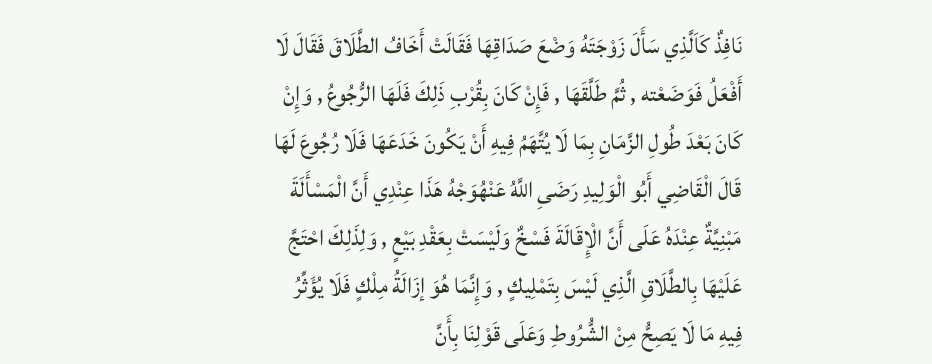نَافِذٌ كَاَلَّذِي سَأَلَ زَوْجَتَهُ وَضْعَ صَدَاقِهَا فَقَالَتْ أَخَافُ الطَّلَاقَ فَقَالَ لَا أَفْعَلُ فَوَضَعْته , ثُمَّ طَلَّقَهَا , فَإِنْ كَانَ بِقُرْبِ ذَلِكَ فَلَهَا الرُّجُوعُ , وَإِنْ كَانَ بَعْدَ طُولِ الزَّمَانِ بِمَا لَا يُتَّهَمُ فِيهِ أَنْ يَكُونَ خَدَعَهَا فَلَا رُجُوعَ لَهَا قَالَ الْقَاضِي أَبُو الْوَلِيدِ رَضَىِ اللَّهُ عَنْهُوَجْهُ هَذَا عِنْدِي أَنَّ الْمَسْأَلَةَ مَبْنِيَّةٌ عِنْدَهُ عَلَى أَنَّ الْإِقَالَةَ فَسْخٌ وَلَيْسَتْ بِعَقْدِ بَيْعٍ , وَلِذَلِكَ احْتَجَّ عَلَيْهَا بِالطَّلَاقِ الَّذِي لَيْسَ بِتَمْلِيكٍ , وَإِنَّمَا هُوَ إزَالَةُ مِلْكٍ فَلَا يُؤَثِّرُ فِيهِ مَا لَا يَصِحُّ مِنْ الشُّرُوطِ وَعَلَى قَوْلِنَا بِأَنَّ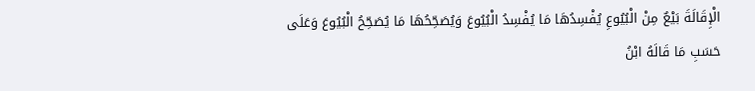الْإِقَالَةَ بَيْعٌ مِنْ الْبُيُوعِ يُفْسِدُهَا مَا يُفْسِدُ الْبُيُوعَ وَيُصَحِّحُهَا مَا يُصَحِّحُ الْبُيُوعَ وَعَلَى حَسَبِ مَا قَالَهُ ابْنُ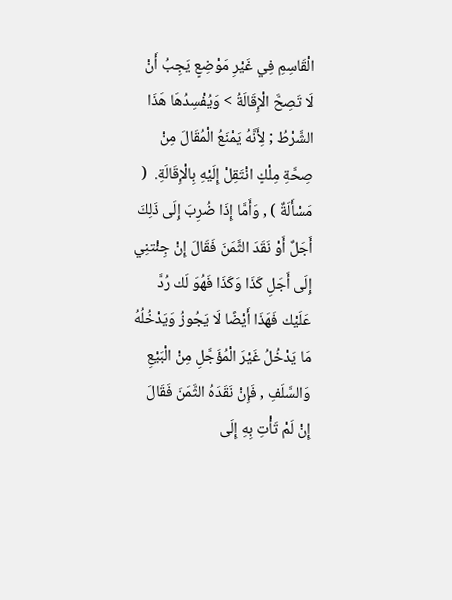الْقَاسِمِ فِي غَيْرِ مَوْضِعٍ يَجِبُ أَنْ لَا تَصِحَّ الْإِقَالَةُ > وَيُفْسِدُهَا هَذَا الشَّرْطُ ; لِأَنَّهُ يَمْنَعُ الْمُقَالَ مِنْ صِحَّةِ مِلْكٍ انْتَقِلْ إِلَيْهِ بِالْإِقَالَةِ.  ( مَسْأَلَةٌ ) , وَأَمَّا إِذَا ضُرِبَ إِلَى ذَلِكَ أَجَلٌ أَوْ نَقَدَ الثَّمَنَ فَقَالَ إِنْ جِئْتنِي إِلَى أَجَلِ كَذَا وَكَذَا فَهُوَ لَك رُدَّ عَلَيْك فَهَذَا أَيْضًا لَا يَجُوزُ وَيَدْخُلُهُ مَا يَدْخُلُ غَيْرَ الْمُؤَجَّلِ مِنْ الْبَيْعِ وَالسَّلَفِ , فَإِنْ نَقَدَهُ الثَّمَنَ فَقَالَ إِنْ لَمْ تَأْتِ بِهِ إِلَى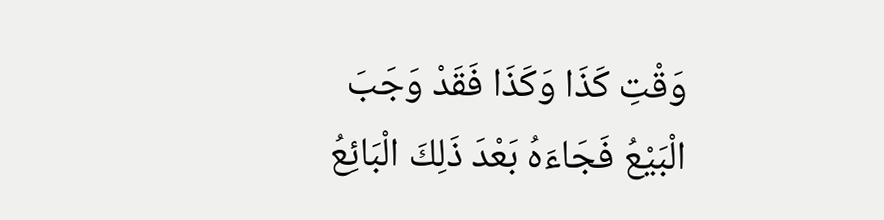وَقْتِ كَذَا وَكَذَا فَقَدْ وَجَبَ الْبَيْعُ فَجَاءَهُ بَعْدَ ذَلِكَ الْبَائِعُ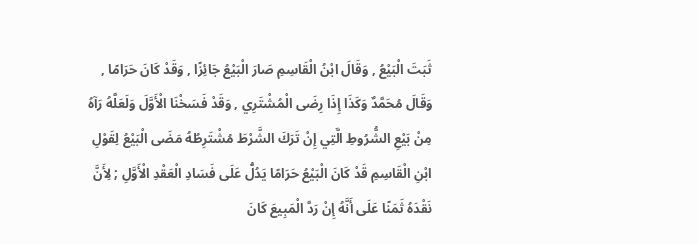ثَبَتَ الْبَيْعُ , وَقَالَ ابْنُ الْقَاسِمِ صَارَ الْبَيْعُ جَائِزًا , وَقَدْ كَانَ حَرَامًا , وَقَالَ مُحَمَّدٌ وَكَذَا إِذَا رِضَى الْمُشْتَرِي , وَقَدْ فَسَخْنَا الْأَوَّلَ وَلَعَلَّهُ رَآهُ مِنْ بَيْعِ الشُّرُوطِ الَّتِي إِنْ تَرَكَ الشَّرْطَ مُشْتَرِطُهُ مَضَى الْبَيْعُ لِقَوْلِ ابْنِ الْقَاسِمِ قَدْ كَانَ الْبَيْعُ حَرَامًا يَدُلُّ عَلَى فَسَادِ الْعَقْدِ الْأَوَّلِ ; لِأَنَّ نَقْدَهُ ثَمَنًا عَلَى أَنَّهُ إِنْ رَدَّ الْمَبِيعَ كَانَ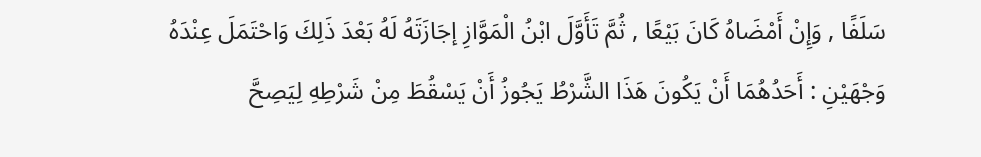سَلَفًا , وَإِنْ أَمْضَاهُ كَانَ بَيْعًا , ثُمَّ تَأَوَّلَ ابْنُ الْمَوَّازِ إجَازَتَهُ لَهُ بَعْدَ ذَلِكَ وَاحْتَمَلَ عِنْدَهُ وَجْهَيْنِ : أَحَدُهُمَا أَنْ يَكُونَ هَذَا الشَّرْطُ يَجُوزُ أَنْ يَسْقُطَ مِنْ شَرْطِهِ لِيَصِحَّ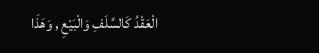الْعَقْدُ كَالسَّلَفِ وَالْبَيْعِ , وَهَذَا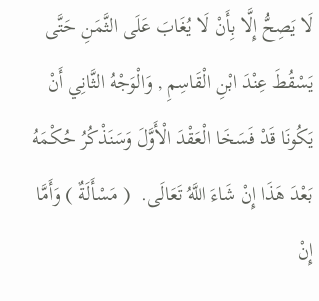لَا يَصِحُّ إِلَّا بِأَنْ لَا يُغَابَ عَلَى الثَّمَنِ حَتَّى يَسْقُطَ عِنْدَ ابْنِ الْقَاسِمِ , وَالْوَجْهُ الثَّانِي أَنْ يَكُونَا قَدْ فَسَخَا الْعَقْدَ الْأَوَّلَ وَسَنَذْكُرُ حُكْمَهُ بَعْدَ هَذَا إِنْ شَاءَ اللَّهُ تَعَالَى.  ( مَسْأَلَةٌ ) وَأَمَّا إِنْ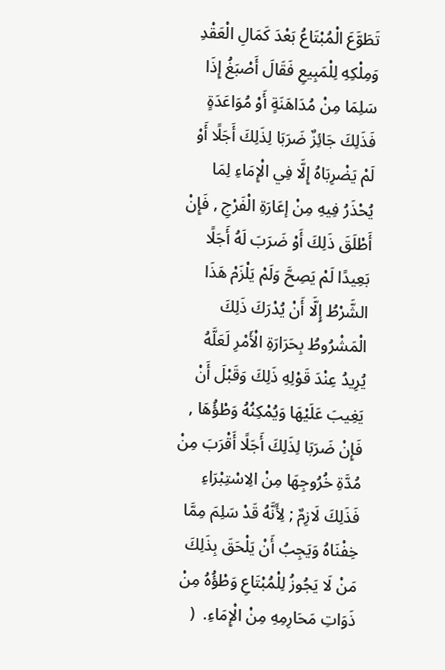تَطَوَّعَ الْمُبْتَاعُ بَعْدَ كَمَالِ الْعَقْدِ وَمِلْكِهِ لِلْمَبِيعِ فَقَالَ أَصْبَغُ إِذَا سَلِمَا مِنْ مُدَاهَنَةٍ أَوْ مُوَاعَدَةٍ فَذَلِكَ جَائِزٌ ضَرَبَا لِذَلِكَ أَجَلًا أَوْ لَمْ يَضْرِبَاهُ إِلَّا فِي الْإِمَاءِ لِمَا يُحْذَرُ فِيهِ مِنْ إعَارَةِ الْفَرْجِ , فَإِنْ أَطْلَقَ ذَلِكَ أَوْ ضَرَبَ لَهُ أَجَلًا بَعِيدًا لَمْ يَصِحَّ وَلَمْ يَلْزَمْ هَذَا الشَّرْطُ إِلَّا أَنْ يُدْرَكَ ذَلِكَ الْمَشْرُوطُ بِحَرَارَةِ الْأَمْرِ لَعَلَّهُ يُرِيدُ عِنْدَ قَوْلِهِ ذَلِكَ وَقَبْلَ أَنْ يَغِيبَ عَلَيْهَا وَيُمْكِنُهُ وَطْؤُهَا , فَإِنْ ضَرَبَا لِذَلِكَ أَجَلًا أَقْرَبَ مِنْ مُدَّةِ خُرُوجِهَا مِنْ الِاسْتِبْرَاءِ فَذَلِكَ لَازِمٌ ; لِأَنَّهُ قَدْ سَلِمَ مِمَّا خِفْنَاهُ وَيَجِبُ أَنْ يَلْحَقَ بِذَلِكَ مَنْ لَا يَجُوزُ لِلْمُبْتَاعِ وَطْؤُهُ مِنْ ذَوَاتِ مَحَارِمِهِ مِنْ الْإِمَاءِ.  (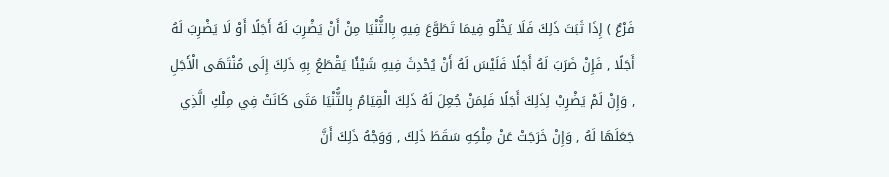فَرْعٌ ) إِذَا ثَبَتَ ذَلِكَ فَلَا يَخْلُو فِيمَا تَطَوَّعَ فِيهِ بِالثُّنْيَا مِنْ أَنْ يَضْرِبَ لَهُ أَجَلًا أَوْ لَا يَضْرِبَ لَهُ أَجَلًا , فَإِنْ ضَرَبَ لَهُ أَجَلًا فَلَيْسَ لَهُ أَنْ يُحْدِثَ فِيهِ شَيْئًا يَقْطَعُ بِهِ ذَلِكَ إِلَى مُنْتَهَى الْأَجَلِ , وَإِنْ لَمْ يَضْرِبْ لِذَلِكَ أَجَلًا فَلِمَنْ جُعِلَ لَهُ ذَلِكَ الْقِيَامُ بِالثُّنْيَا مَتَى كَانَتْ فِي مِلْكِ الَّذِي جَعَلَهَا لَهُ , وَإِنْ خَرَجَتْ عَنْ مِلْكِهِ سَقَطَ ذَلِكَ , وَوَجْهُ ذَلِكَ أَنَّ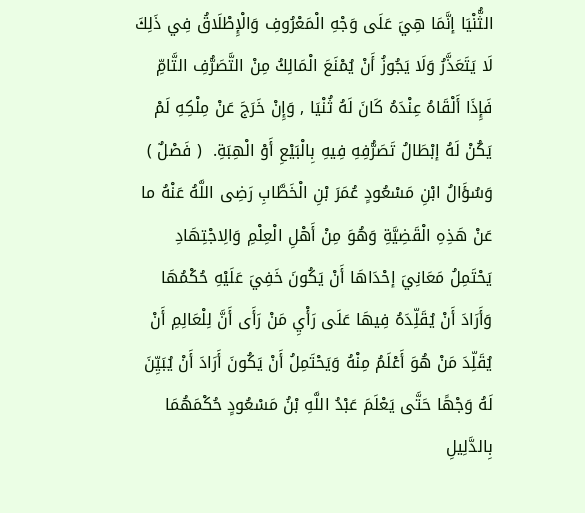الثُّنْيَا إنَّمَا هِيَ عَلَى وَجْهِ الْمَعْرُوفِ وَالْإِطْلَاقُ فِي ذَلِكَ لَا يَتَعَذَّرُ وَلَا يَجُوزُ أَنْ يُمْنَعَ الْمَالِكُ مِنْ التَّصَرُّفِ التَّامِّ فَإِذَا أَلْقَاهُ عِنْدَهُ كَانَ لَهُ ثُنْيَا , وَإِنْ خَرَجَ عَنْ مِلْكِهِ لَمْ يَكُنْ لَهُ إبْطَالُ تَصَرُّفِهِ فِيهِ بِالْبَيْعِ أَوْ الْهِبَةِ.  ( فَصْلٌ ) وَسُؤَالُ ابْنِ مَسْعُودٍ عُمَرَ بْنِ الْخَطَّابِ رَضِى اللَّهُ عَنْهُ ما عَنْ هَذِهِ الْقَضِيَّةِ وَهُوَ مِنْ أَهْلِ الْعِلْمِ وَالِاجْتِهَادِ يَحْتَمِلُ مَعَانِيَ إحْدَاهَا أَنْ يَكُونَ خَفِيَ عَلَيْهِ حُكْمُهَا وَأَرَادَ أَنْ يُقَلِّدَهُ فِيهَا عَلَى رَأْيِ مَنْ رَأَى أَنَّ لِلْعَالِمِ أَنْ يُقَلِّدَ مَنْ هُوَ أَعْلَمُ مِنْهُ وَيَحْتَمِلُ أَنْ يَكُونَ أَرَادَ أَنْ يُبَيِّنَ لَهُ وَجْهًا حَتَّى يَعْلَمَ عَبْدُ اللَّهِ بْنُ مَسْعُودٍ حُكْمَهُمَا بِالدَّلِيلِ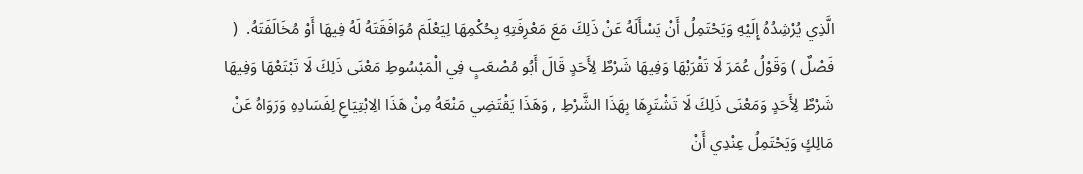الَّذِي يُرْشِدُهُ إِلَيْهِ وَيَحْتَمِلُ أَنْ يَسْأَلَهُ عَنْ ذَلِكَ مَعَ مَعْرِفَتِهِ بِحُكْمِهَا لِيَعْلَمَ مُوَافَقَتَهُ لَهُ فِيهَا أَوْ مُخَالَفَتَهُ.  ( فَصْلٌ ) وَقَوْلُ عُمَرَ لَا تَقْرَبْهَا وَفِيهَا شَرْطٌ لِأَحَدٍ قَالَ أَبُو مُصْعَبٍ فِي الْمَبْسُوطِ مَعْنَى ذَلِكَ لَا تَبْتَعْهَا وَفِيهَا شَرْطٌ لِأَحَدٍ وَمَعْنَى ذَلِكَ لَا تَشْتَرِهَا بِهَذَا الشَّرْطِ , وَهَذَا يَقْتَضِي مَنْعَهُ مِنْ هَذَا الِابْتِيَاعِ لِفَسَادِهِ وَرَوَاهُ عَنْ مَالِكٍ وَيَحْتَمِلُ عِنْدِي أَنْ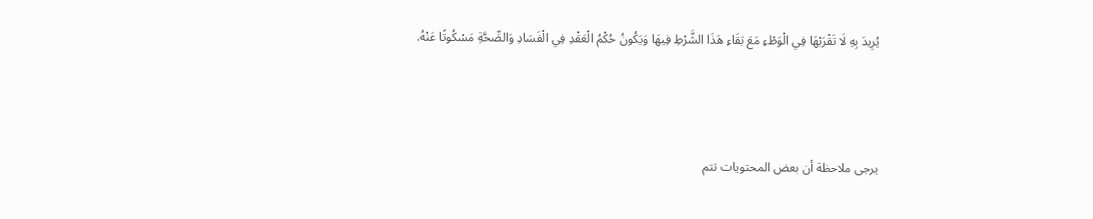يُرِيدَ بِهِ لَا تَقْرَبْهَا فِي الْوَطْءِ مَعَ بَقَاءِ هَذَا الشَّرْطِ فِيهَا وَيَكُونُ حُكْمُ الْعَقْدِ فِي الْفَسَادِ وَالصِّحَّةِ مَسْكُوتًا عَنْهُ.



يرجى ملاحظة أن بعض المحتويات تتم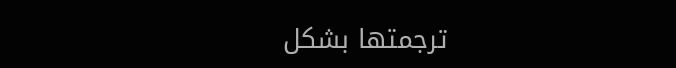ترجمتها بشكل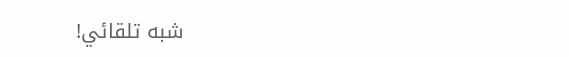شبه تلقائي!